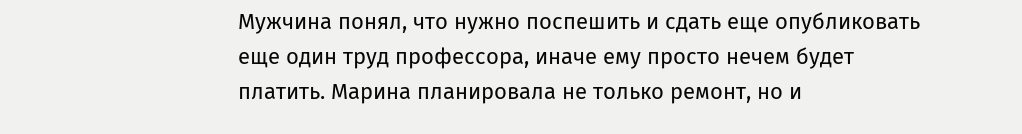Мужчина понял, что нужно поспешить и сдать еще опубликовать еще один труд профессора, иначе ему просто нечем будет платить. Марина планировала не только ремонт, но и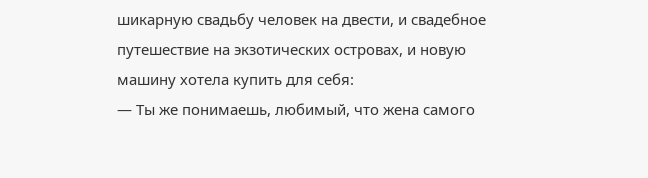шикарную свадьбу человек на двести, и свадебное путешествие на экзотических островах, и новую машину хотела купить для себя:
— Ты же понимаешь, любимый, что жена самого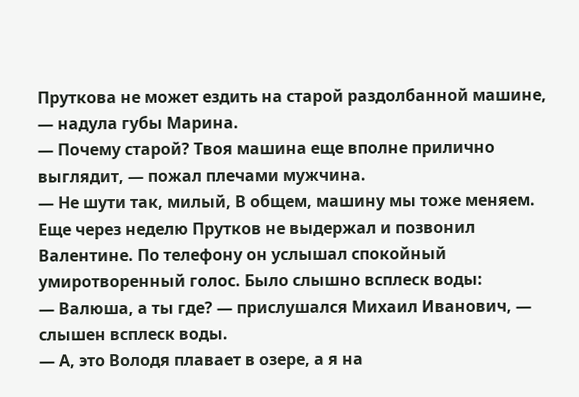Пруткова не может ездить на старой раздолбанной машине, — надула губы Марина.
— Почему старой? Твоя машина еще вполне прилично выглядит, — пожал плечами мужчина.
— Не шути так, милый, В общем, машину мы тоже меняем.
Еще через неделю Прутков не выдержал и позвонил Валентине. По телефону он услышал спокойный умиротворенный голос. Было слышно всплеск воды:
— Валюша, а ты где? — прислушался Михаил Иванович, — слышен всплеск воды.
— А, это Володя плавает в озере, а я на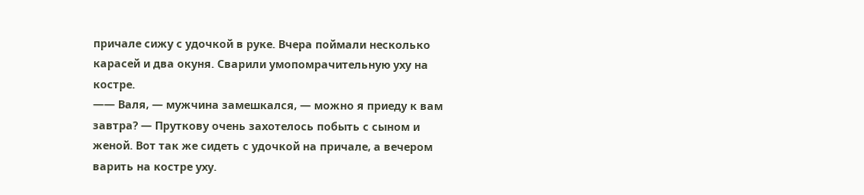причале сижу с удочкой в руке. Вчера поймали несколько карасей и два окуня. Сварили умопомрачительную уху на костре.
—— Валя, — мужчина замешкался, — можно я приеду к вам завтра? — Пруткову очень захотелось побыть с сыном и женой. Вот так же сидеть с удочкой на причале, а вечером варить на костре уху.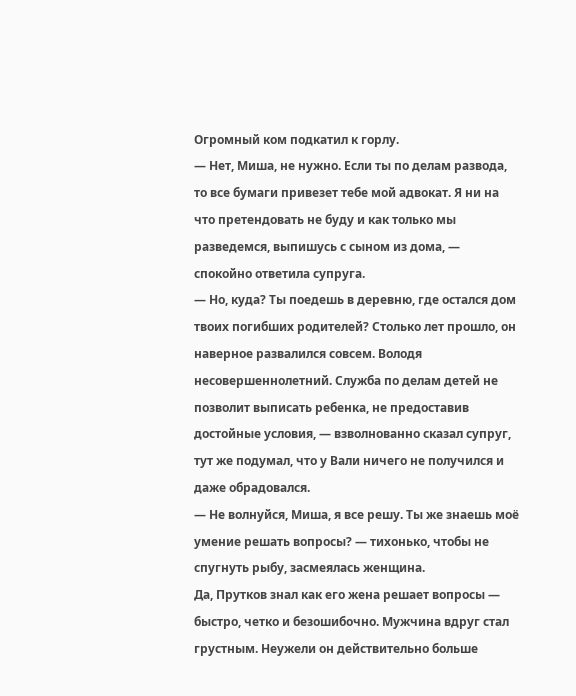Огромный ком подкатил к горлу.
— Нет, Миша, не нужно. Если ты по делам развода, то все бумаги привезет тебе мой адвокат. Я ни на что претендовать не буду и как только мы разведемся, выпишусь с сыном из дома, — спокойно ответила супруга.
— Но, куда? Ты поедешь в деревню, где остался дом твоих погибших родителей? Столько лет прошло, он наверное развалился совсем. Володя несовершеннолетний. Служба по делам детей не позволит выписать ребенка, не предоставив достойные условия, — взволнованно сказал супруг, тут же подумал, что у Вали ничего не получился и даже обрадовался.
— Не волнуйся, Миша, я все решу. Ты же знаешь моё умение решать вопросы? — тихонько, чтобы не спугнуть рыбу, засмеялась женщина.
Да, Прутков знал как его жена решает вопросы — быстро, четко и безошибочно. Мужчина вдруг стал грустным. Неужели он действительно больше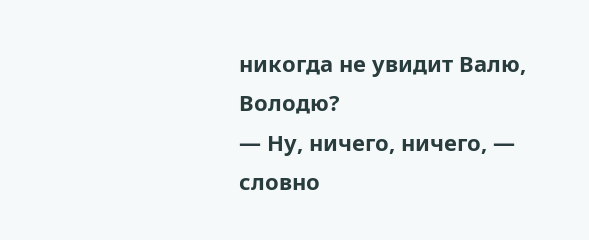никогда не увидит Валю, Володю?
— Ну, ничего, ничего, — словно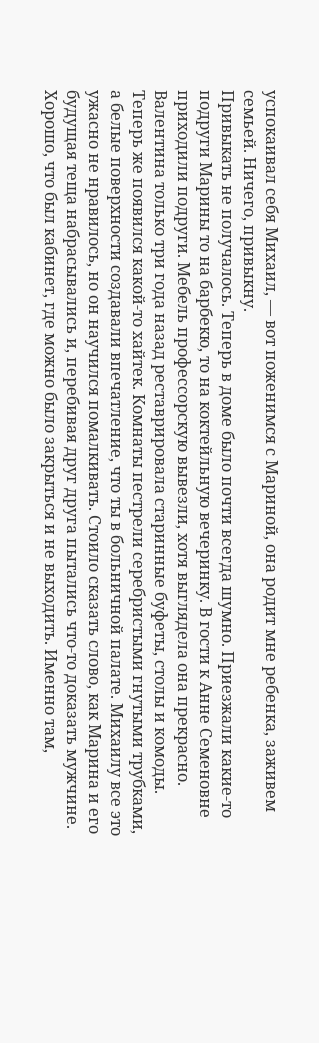успокаивал себя Михаил, — вот поженимся с Мариной, она родит мне ребенка, заживем семьей. Ничего, привыкну.
Привыкать не получалось. Теперь в доме было почти всегда шумно. Приезжали какие-то подруги Марины то на барбекю, то на коктейльную вечеринку. В гости к Анне Семеновне приходили подруги. Мебель профессорскую вывезли, хотя выглядела она прекрасно. Валентина только три года назад реставрировала старинные буфеты, столы и комоды.
Теперь же появился какой-то хайтек. Комнаты пестрели серебристыми гнутыми трубками, а белые поверхности создавали впечатление, что ты в больничной палате. Михаилу все это ужасно не нравилось, но он научился помалкивать. Стоило сказать слово, как Марина и его будущая теща набрасывались и, перебивая друг друга пытались что-то доказать мужчине.
Хорошо, что был кабинет, где можно было закрыться и не выходить. Именно там,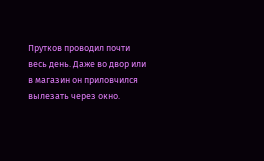Прутков проводил почти весь день. Даже во двор или в магазин он приловчился вылезать через окно.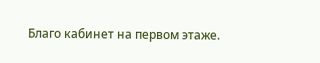Благо кабинет на первом этаже.